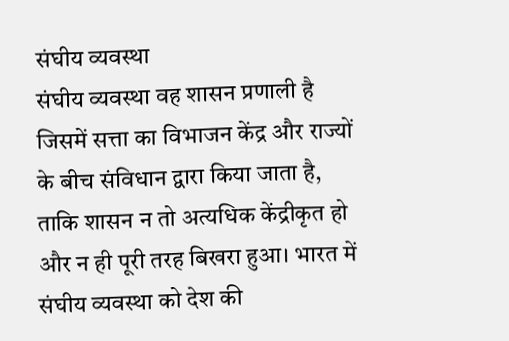संघीय व्यवस्था
संघीय व्यवस्था वह शासन प्रणाली है जिसमें सत्ता का विभाजन केंद्र और राज्यों के बीच संविधान द्वारा किया जाता है, ताकि शासन न तो अत्यधिक केंद्रीकृत हो और न ही पूरी तरह बिखरा हुआ। भारत में संघीय व्यवस्था को देश की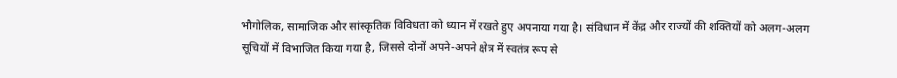भौगोलिक, सामाजिक और सांस्कृतिक विविधता को ध्यान में रखते हुए अपनाया गया है। संविधान में केंद्र और राज्यों की शक्तियों को अलग-अलग सूचियों में विभाजित किया गया है, जिससे दोनों अपने-अपने क्षेत्र में स्वतंत्र रूप से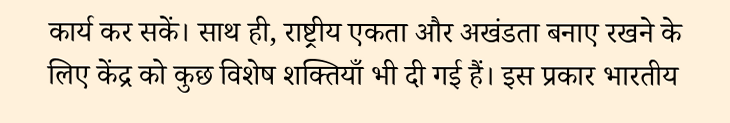कार्य कर सकें। साथ ही, राष्ट्रीय एकता और अखंडता बनाए रखने के लिए केंद्र को कुछ विशेष शक्तियाँ भी दी गई हैं। इस प्रकार भारतीय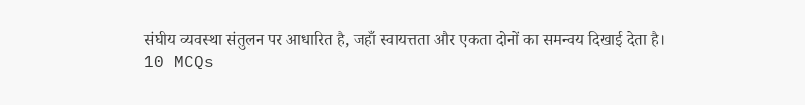संघीय व्यवस्था संतुलन पर आधारित है, जहाँ स्वायत्तता और एकता दोनों का समन्वय दिखाई देता है।
10 MCQs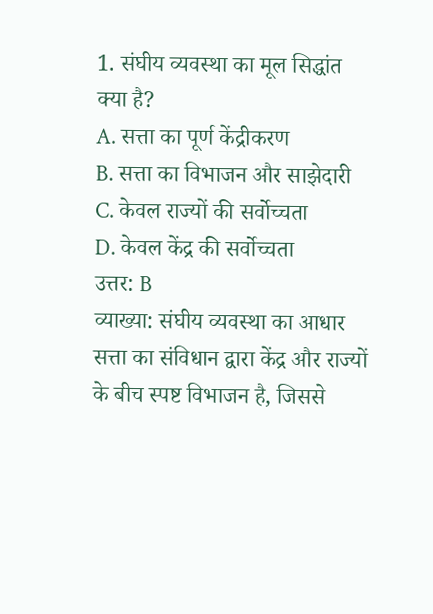1. संघीय व्यवस्था का मूल सिद्धांत क्या है?
A. सत्ता का पूर्ण केंद्रीकरण
B. सत्ता का विभाजन और साझेदारी
C. केवल राज्यों की सर्वोच्चता
D. केवल केंद्र की सर्वोच्चता
उत्तर: B
व्याख्या: संघीय व्यवस्था का आधार सत्ता का संविधान द्वारा केंद्र और राज्यों के बीच स्पष्ट विभाजन है, जिससे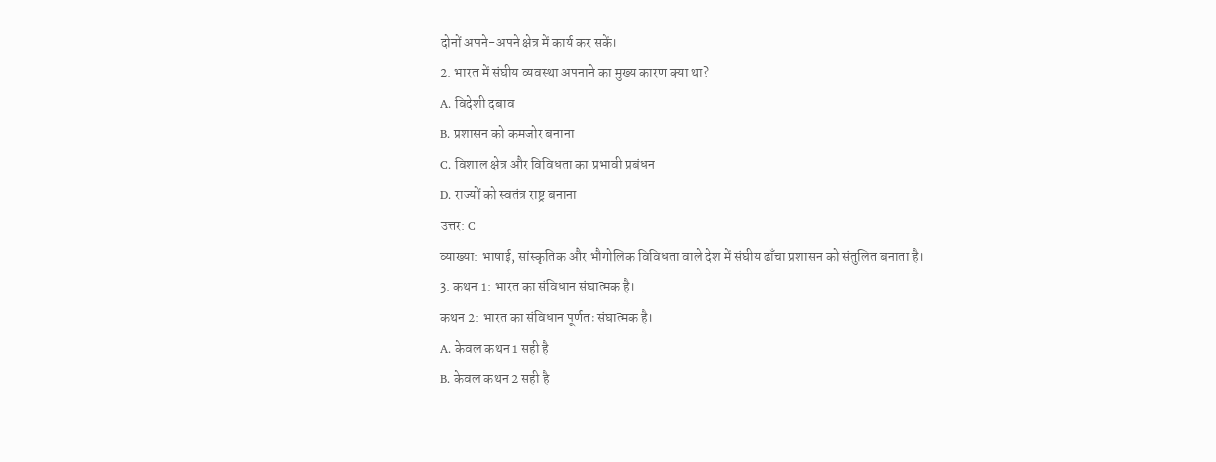दोनों अपने-अपने क्षेत्र में कार्य कर सकें।
2. भारत में संघीय व्यवस्था अपनाने का मुख्य कारण क्या था?
A. विदेशी दबाव
B. प्रशासन को कमजोर बनाना
C. विशाल क्षेत्र और विविधता का प्रभावी प्रबंधन
D. राज्यों को स्वतंत्र राष्ट्र बनाना
उत्तर: C
व्याख्या: भाषाई, सांस्कृतिक और भौगोलिक विविधता वाले देश में संघीय ढाँचा प्रशासन को संतुलित बनाता है।
3. कथन 1: भारत का संविधान संघात्मक है।
कथन 2: भारत का संविधान पूर्णतः संघात्मक है।
A. केवल कथन 1 सही है
B. केवल कथन 2 सही है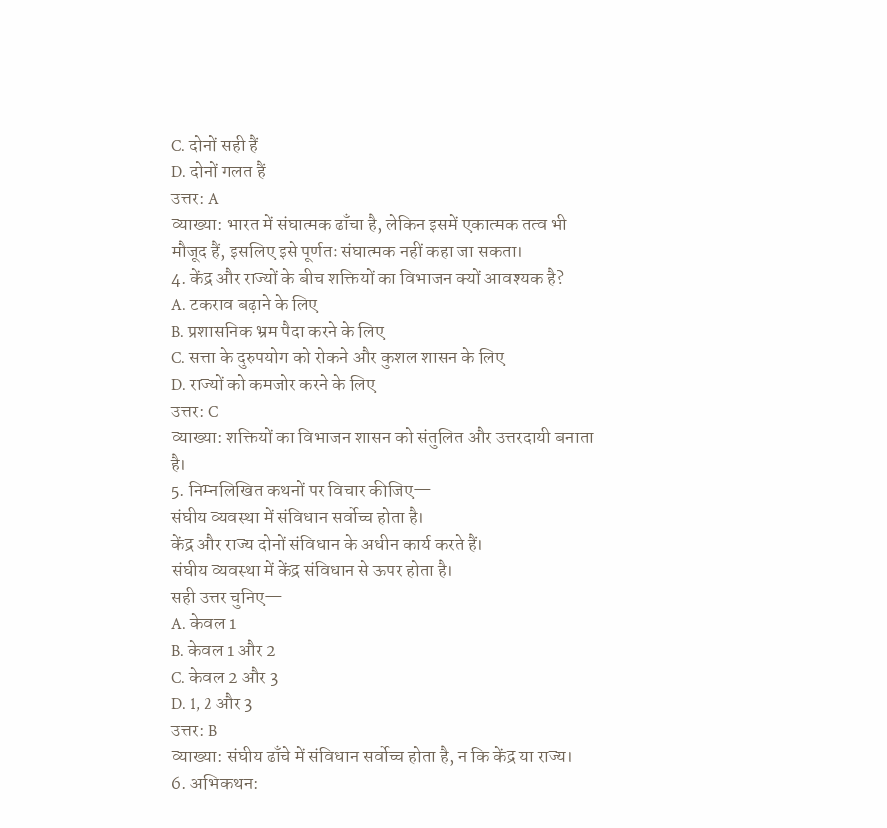C. दोनों सही हैं
D. दोनों गलत हैं
उत्तर: A
व्याख्या: भारत में संघात्मक ढाँचा है, लेकिन इसमें एकात्मक तत्व भी मौजूद हैं, इसलिए इसे पूर्णतः संघात्मक नहीं कहा जा सकता।
4. केंद्र और राज्यों के बीच शक्तियों का विभाजन क्यों आवश्यक है?
A. टकराव बढ़ाने के लिए
B. प्रशासनिक भ्रम पैदा करने के लिए
C. सत्ता के दुरुपयोग को रोकने और कुशल शासन के लिए
D. राज्यों को कमजोर करने के लिए
उत्तर: C
व्याख्या: शक्तियों का विभाजन शासन को संतुलित और उत्तरदायी बनाता है।
5. निम्नलिखित कथनों पर विचार कीजिए—
संघीय व्यवस्था में संविधान सर्वोच्च होता है।
केंद्र और राज्य दोनों संविधान के अधीन कार्य करते हैं।
संघीय व्यवस्था में केंद्र संविधान से ऊपर होता है।
सही उत्तर चुनिए—
A. केवल 1
B. केवल 1 और 2
C. केवल 2 और 3
D. 1, 2 और 3
उत्तर: B
व्याख्या: संघीय ढाँचे में संविधान सर्वोच्च होता है, न कि केंद्र या राज्य।
6. अभिकथन: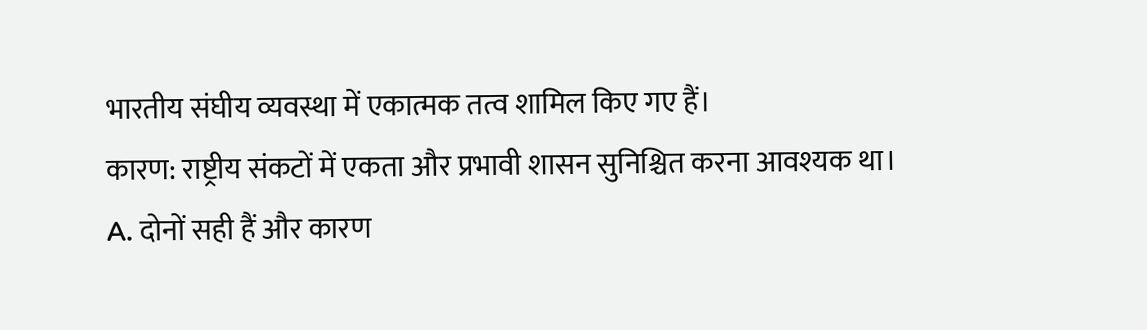भारतीय संघीय व्यवस्था में एकात्मक तत्व शामिल किए गए हैं।
कारण: राष्ट्रीय संकटों में एकता और प्रभावी शासन सुनिश्चित करना आवश्यक था।
A. दोनों सही हैं और कारण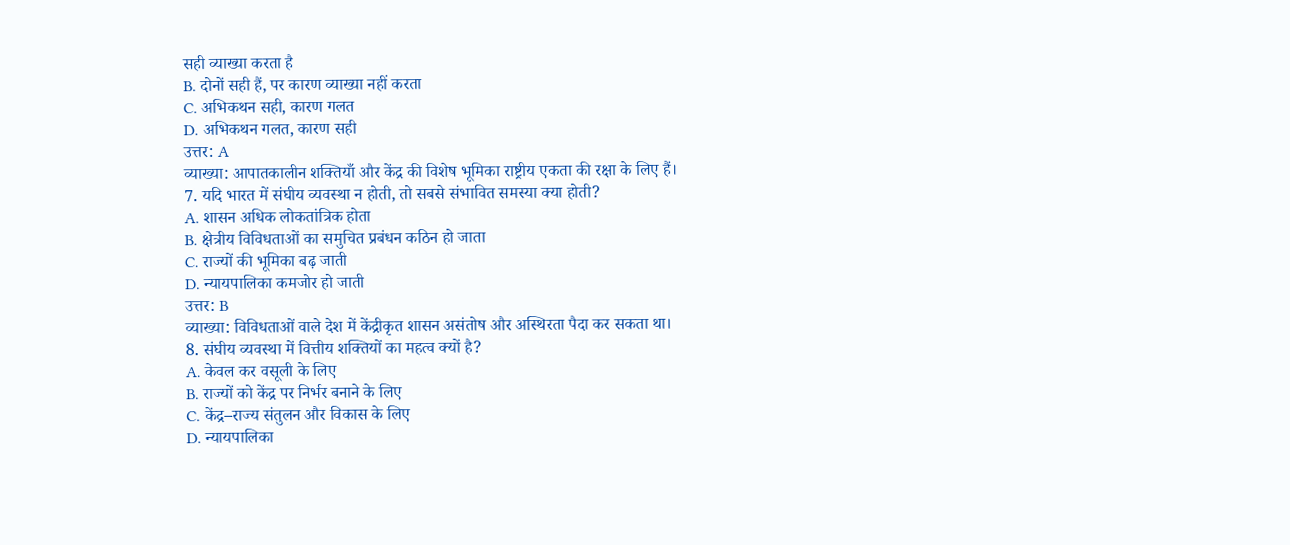सही व्याख्या करता है
B. दोनों सही हैं, पर कारण व्याख्या नहीं करता
C. अभिकथन सही, कारण गलत
D. अभिकथन गलत, कारण सही
उत्तर: A
व्याख्या: आपातकालीन शक्तियाँ और केंद्र की विशेष भूमिका राष्ट्रीय एकता की रक्षा के लिए हैं।
7. यदि भारत में संघीय व्यवस्था न होती, तो सबसे संभावित समस्या क्या होती?
A. शासन अधिक लोकतांत्रिक होता
B. क्षेत्रीय विविधताओं का समुचित प्रबंधन कठिन हो जाता
C. राज्यों की भूमिका बढ़ जाती
D. न्यायपालिका कमजोर हो जाती
उत्तर: B
व्याख्या: विविधताओं वाले देश में केंद्रीकृत शासन असंतोष और अस्थिरता पैदा कर सकता था।
8. संघीय व्यवस्था में वित्तीय शक्तियों का महत्व क्यों है?
A. केवल कर वसूली के लिए
B. राज्यों को केंद्र पर निर्भर बनाने के लिए
C. केंद्र–राज्य संतुलन और विकास के लिए
D. न्यायपालिका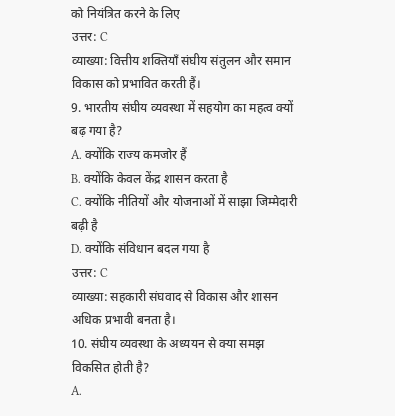को नियंत्रित करने के लिए
उत्तर: C
व्याख्या: वित्तीय शक्तियाँ संघीय संतुलन और समान विकास को प्रभावित करती हैं।
9. भारतीय संघीय व्यवस्था में सहयोग का महत्व क्यों बढ़ गया है?
A. क्योंकि राज्य कमजोर हैं
B. क्योंकि केवल केंद्र शासन करता है
C. क्योंकि नीतियों और योजनाओं में साझा जिम्मेदारी बढ़ी है
D. क्योंकि संविधान बदल गया है
उत्तर: C
व्याख्या: सहकारी संघवाद से विकास और शासन अधिक प्रभावी बनता है।
10. संघीय व्यवस्था के अध्ययन से क्या समझ विकसित होती है?
A.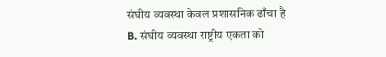संघीय व्यवस्था केवल प्रशासनिक ढाँचा है
B. संघीय व्यवस्था राष्ट्रीय एकता को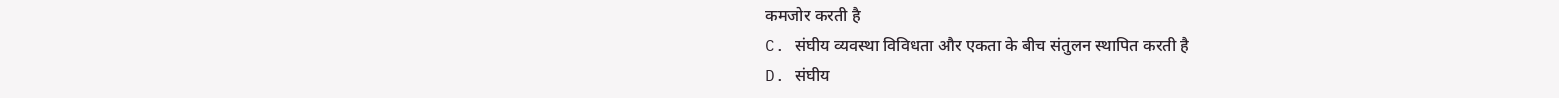कमजोर करती है
C. संघीय व्यवस्था विविधता और एकता के बीच संतुलन स्थापित करती है
D. संघीय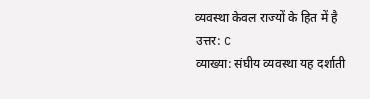व्यवस्था केवल राज्यों के हित में है
उत्तर: C
व्याख्या: संघीय व्यवस्था यह दर्शाती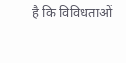है कि विविधताओं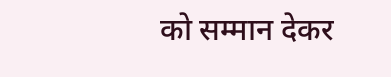को सम्मान देकर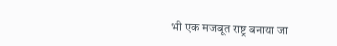भी एक मजबूत राष्ट्र बनाया जा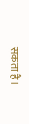सकता है।